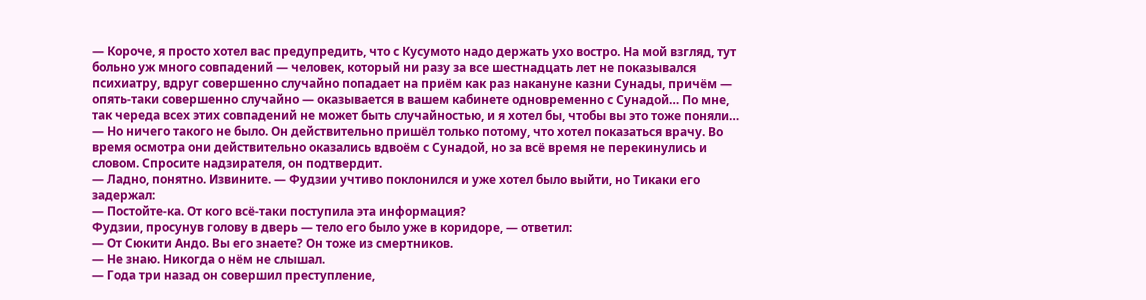— Короче, я просто хотел вас предупредить, что с Кусумото надо держать ухо востро. На мой взгляд, тут больно уж много совпадений — человек, который ни разу за все шестнадцать лет не показывался психиатру, вдруг совершенно случайно попадает на приём как раз накануне казни Сунады, причём — опять-таки совершенно случайно — оказывается в вашем кабинете одновременно с Сунадой… По мне, так череда всех этих совпадений не может быть случайностью, и я хотел бы, чтобы вы это тоже поняли…
— Но ничего такого не было. Он действительно пришёл только потому, что хотел показаться врачу. Во время осмотра они действительно оказались вдвоём с Сунадой, но за всё время не перекинулись и словом. Спросите надзирателя, он подтвердит.
— Ладно, понятно. Извините. — Фудзии учтиво поклонился и уже хотел было выйти, но Тикаки его задержал:
— Постойте-ка. От кого всё-таки поступила эта информация?
Фудзии, просунув голову в дверь — тело его было уже в коридоре, — ответил:
— От Сюкити Андо. Вы его знаете? Он тоже из смертников.
— Не знаю. Никогда о нём не слышал.
— Года три назад он совершил преступление,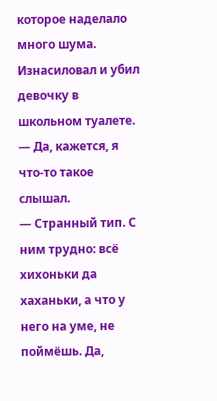которое наделало много шума. Изнасиловал и убил девочку в школьном туалете.
— Да, кажется, я что-то такое слышал.
— Странный тип. С ним трудно: всё хихоньки да хаханьки, а что у него на уме, не поймёшь. Да,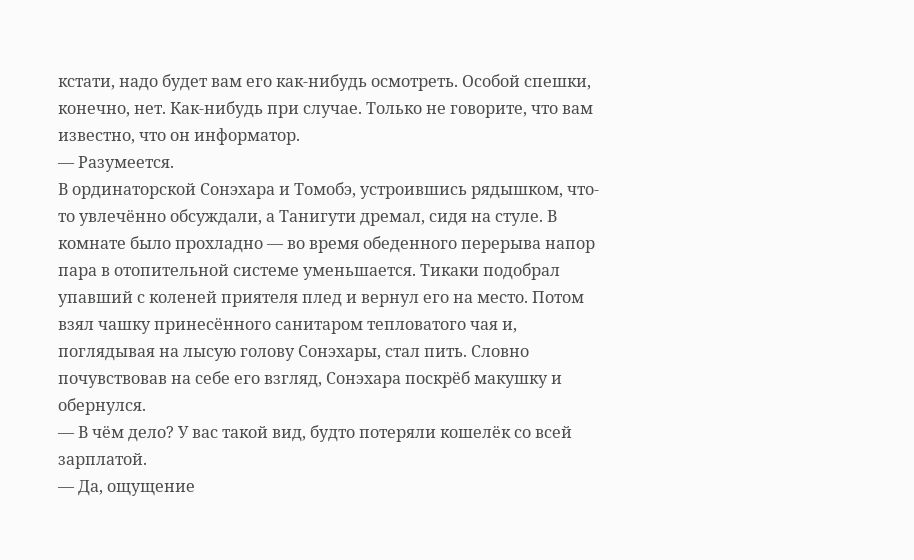кстати, надо будет вам его как-нибудь осмотреть. Особой спешки, конечно, нет. Как-нибудь при случае. Только не говорите, что вам известно, что он информатор.
— Разумеется.
В ординаторской Сонэхара и Томобэ, устроившись рядышком, что-то увлечённо обсуждали, а Танигути дремал, сидя на стуле. В комнате было прохладно — во время обеденного перерыва напор пара в отопительной системе уменьшается. Тикаки подобрал упавший с коленей приятеля плед и вернул его на место. Потом взял чашку принесённого санитаром тепловатого чая и, поглядывая на лысую голову Сонэхары, стал пить. Словно почувствовав на себе его взгляд, Сонэхара поскрёб макушку и обернулся.
— В чём дело? У вас такой вид, будто потеряли кошелёк со всей зарплатой.
— Да, ощущение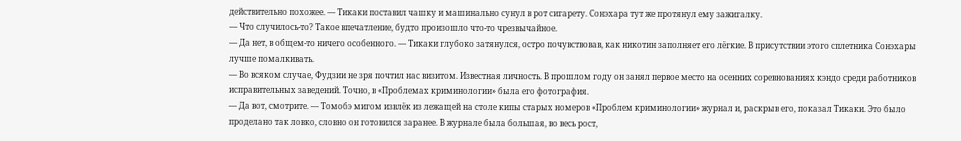действительно похожее. — Тикаки поставил чашку и машинально сунул в рот сигарету. Сонэхара тут же протянул ему зажигалку.
— Что случилось-то? Такое впечатление, будто произошло что-то чрезвычайное.
— Да нет, в общем-то ничего особенного. — Тикаки глубоко затянулся, остро почувствовав, как никотин заполняет его лёгкие. В присутствии этого сплетника Сонэхары лучше помалкивать.
— Во всяком случае, Фудзии не зря почтил нас визитом. Известная личность. В прошлом году он занял первое место на осенних соревнованиях кэндо среди работников исправительных заведений. Точно, в «Проблемах криминологии» была его фотография.
— Да вот, смотрите. — Томобэ мигом извлёк из лежащей на столе кипы старых номеров «Проблем криминологии» журнал и, раскрыв его, показал Тикаки. Это было проделано так ловко, словно он готовился заранее. В журнале была большая, во весь рост,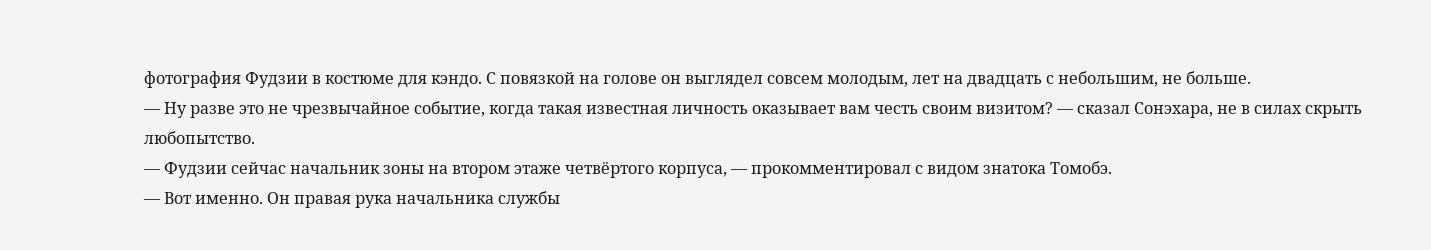фотография Фудзии в костюме для кэндо. С повязкой на голове он выглядел совсем молодым, лет на двадцать с небольшим, не больше.
— Ну разве это не чрезвычайное событие, когда такая известная личность оказывает вам честь своим визитом? — сказал Сонэхара, не в силах скрыть любопытство.
— Фудзии сейчас начальник зоны на втором этаже четвёртого корпуса, — прокомментировал с видом знатока Томобэ.
— Вот именно. Он правая рука начальника службы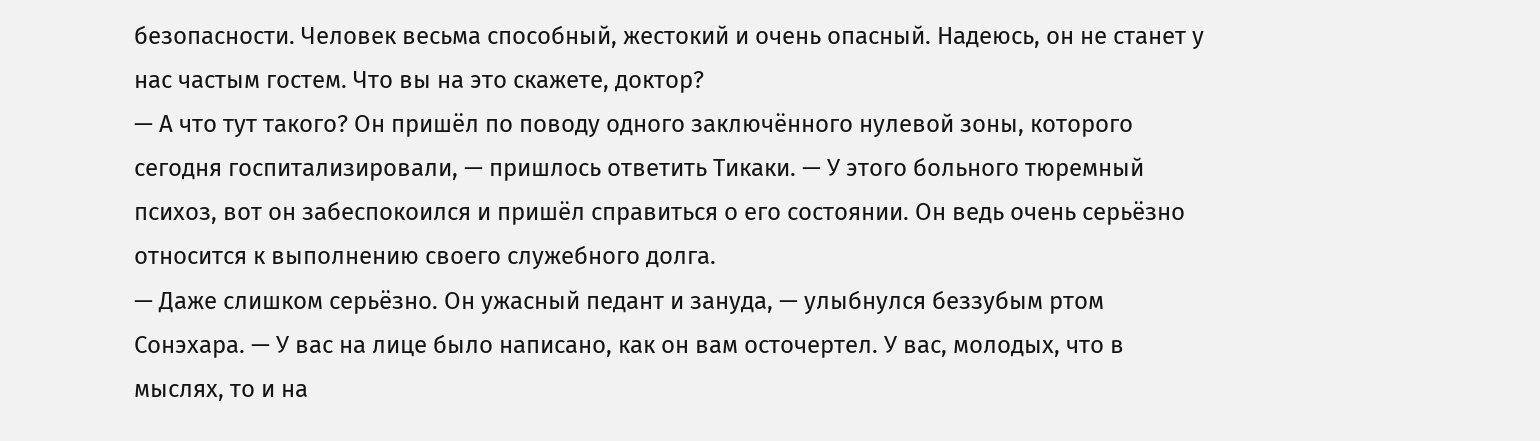безопасности. Человек весьма способный, жестокий и очень опасный. Надеюсь, он не станет у нас частым гостем. Что вы на это скажете, доктор?
— А что тут такого? Он пришёл по поводу одного заключённого нулевой зоны, которого сегодня госпитализировали, — пришлось ответить Тикаки. — У этого больного тюремный психоз, вот он забеспокоился и пришёл справиться о его состоянии. Он ведь очень серьёзно относится к выполнению своего служебного долга.
— Даже слишком серьёзно. Он ужасный педант и зануда, — улыбнулся беззубым ртом Сонэхара. — У вас на лице было написано, как он вам осточертел. У вас, молодых, что в мыслях, то и на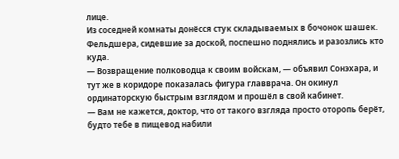лице.
Из соседней комнаты донёсся стук складываемых в бочонок шашек. Фельдшера, сидевшие за доской, поспешно поднялись и разозлись кто куда.
— Возвращение полководца к своим войскам, — объявил Сонэхара, и тут же в коридоре показалась фигура главврача. Он окинул ординаторскую быстрым взглядом и прошёл в свой кабинет.
— Вам не кажется, доктор, что от такого взгляда просто оторопь берёт, будто тебе в пищевод набили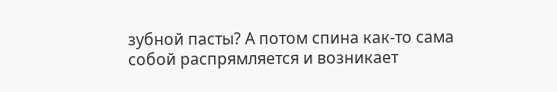зубной пасты? А потом спина как-то сама собой распрямляется и возникает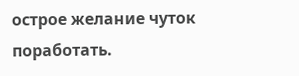острое желание чуток поработать.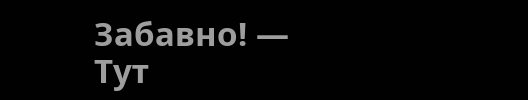Забавно! — Тут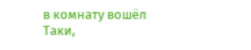в комнату вошёл Таки,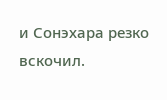и Сонэхара резко вскочил.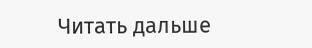Читать дальше